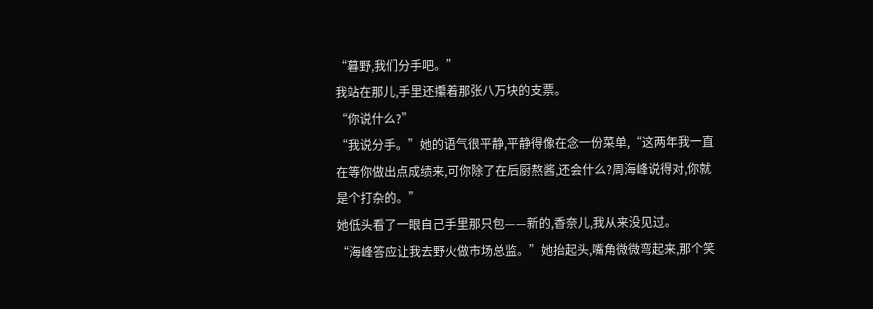“暮野,我们分手吧。”
我站在那儿,手里还攥着那张八万块的支票。
“你说什么?”
“我说分手。”她的语气很平静,平静得像在念一份菜单,“这两年我一直在等你做出点成绩来,可你除了在后厨熬酱,还会什么?周海峰说得对,你就是个打杂的。”
她低头看了一眼自己手里那只包——新的,香奈儿,我从来没见过。
“海峰答应让我去野火做市场总监。”她抬起头,嘴角微微弯起来,那个笑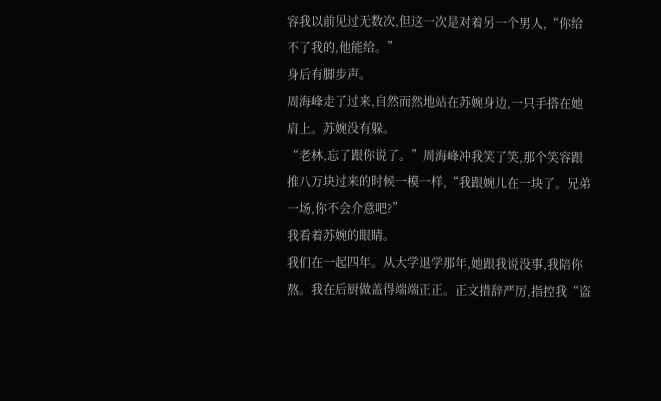容我以前见过无数次,但这一次是对着另一个男人,“你给不了我的,他能给。”
身后有脚步声。
周海峰走了过来,自然而然地站在苏婉身边,一只手搭在她肩上。苏婉没有躲。
“老林,忘了跟你说了。”周海峰冲我笑了笑,那个笑容跟推八万块过来的时候一模一样,“我跟婉儿在一块了。兄弟一场,你不会介意吧?”
我看着苏婉的眼睛。
我们在一起四年。从大学退学那年,她跟我说没事,我陪你熬。我在后厨做盖得端端正正。正文措辞严厉,指控我“盗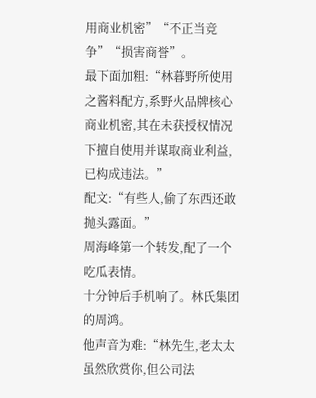用商业机密”“不正当竞争”“损害商誉”。
最下面加粗:“林暮野所使用之酱料配方,系野火品牌核心商业机密,其在未获授权情况下擅自使用并谋取商业利益,已构成违法。”
配文:“有些人,偷了东西还敢抛头露面。”
周海峰第一个转发,配了一个吃瓜表情。
十分钟后手机响了。林氏集团的周鸿。
他声音为难:“林先生,老太太虽然欣赏你,但公司法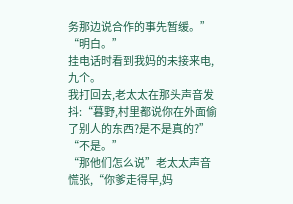务那边说合作的事先暂缓。”
“明白。”
挂电话时看到我妈的未接来电,九个。
我打回去,老太太在那头声音发抖:“暮野,村里都说你在外面偷了别人的东西?是不是真的?”
“不是。”
“那他们怎么说”老太太声音慌张,“你爹走得早,妈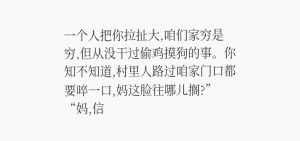一个人把你拉扯大,咱们家穷是穷,但从没干过偷鸡摸狗的事。你知不知道,村里人路过咱家门口都要啐一口,妈这脸往哪儿搁?”
“妈,信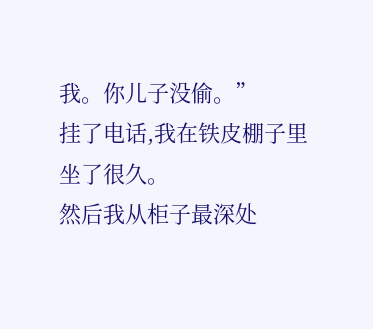我。你儿子没偷。”
挂了电话,我在铁皮棚子里坐了很久。
然后我从柜子最深处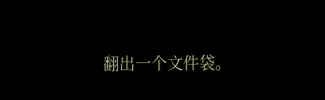翻出一个文件袋。